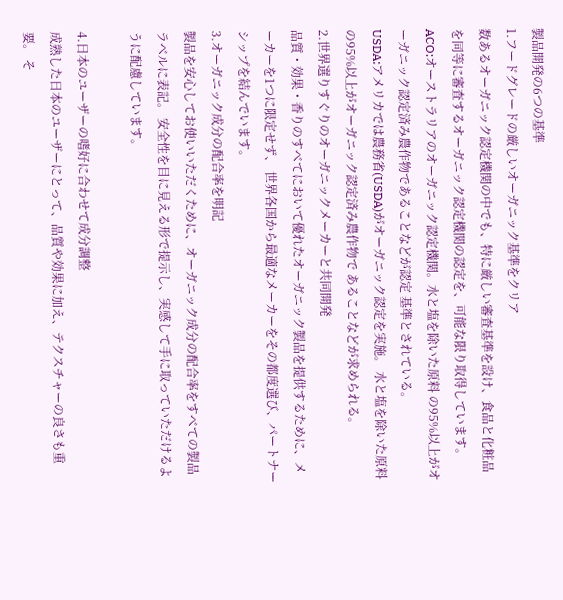製品開発の6つの基準
1.フードグレードの厳しいオーガニック基準をクリア
数あるオーガニック認定機関の中でも、特に厳しい審査基準を設け、食品と化粧品を同等に審査するオーガニック認定機関の認定を、可能な限り取得しています。
ACO:オーストラリアのオーガニック認定機関。水と塩を除いた原料 の95%以上がオーガニック認定済み農作物であることなどが認定 基準とされている。
USDA:アメリカでは農務省(USDA)がオーガニック認定を実施。 水と塩を除いた原料の95%以上がオーガニック認定済み農作物で あることなどが求められる。
2.世界選りすぐりのオーガニックメーカーと共同開発
品質・効果・香りのすべてにおいて優れたオーガニック製品を提供するために、メーカーを1つに限定せず、 世界各国から最適なメーカーをその都度選び、パートナーシップを結んでいます。
3.オーガニック成分の配合率を明記
製品を安心してお使いいただくために、オーガニック成分の配合率をすべての製品ラベルに表記。 安全性を目に見える形で提示し、実感して手に取っていただけるように配慮しています。

4.日本のユーザーの嗜好に合わせて成分調整
成熟した日本のユーザーにとって、品質や効果に加え、テクスチャーの良さも重要。 そ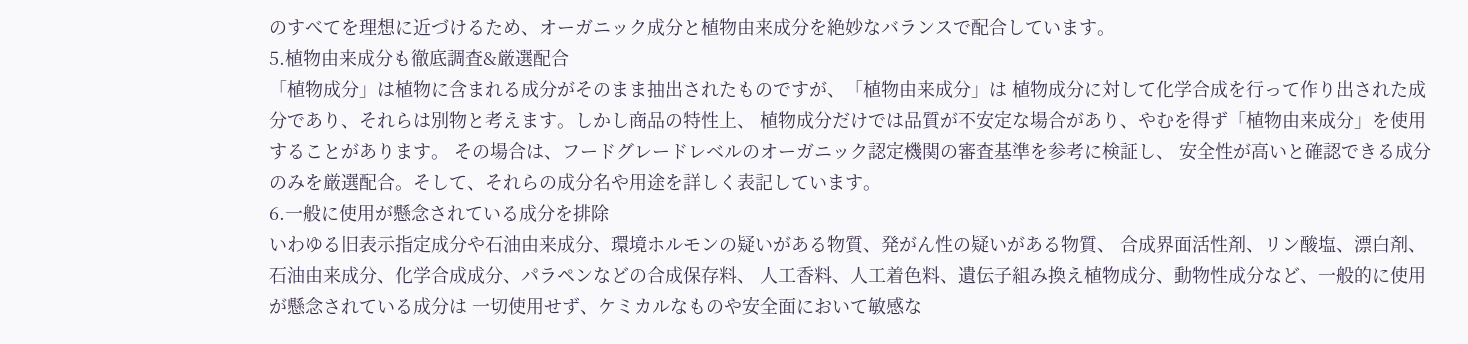のすべてを理想に近づけるため、オーガニック成分と植物由来成分を絶妙なバランスで配合しています。
5.植物由来成分も徹底調査&厳選配合
「植物成分」は植物に含まれる成分がそのまま抽出されたものですが、「植物由来成分」は 植物成分に対して化学合成を行って作り出された成分であり、それらは別物と考えます。しかし商品の特性上、 植物成分だけでは品質が不安定な場合があり、やむを得ず「植物由来成分」を使用することがあります。 その場合は、フードグレードレベルのオーガニック認定機関の審査基準を参考に検証し、 安全性が高いと確認できる成分のみを厳選配合。そして、それらの成分名や用途を詳しく表記しています。
6.一般に使用が懸念されている成分を排除
いわゆる旧表示指定成分や石油由来成分、環境ホルモンの疑いがある物質、発がん性の疑いがある物質、 合成界面活性剤、リン酸塩、漂白剤、石油由来成分、化学合成成分、パラペンなどの合成保存料、 人工香料、人工着色料、遺伝子組み換え植物成分、動物性成分など、一般的に使用が懸念されている成分は 一切使用せず、ケミカルなものや安全面において敏感な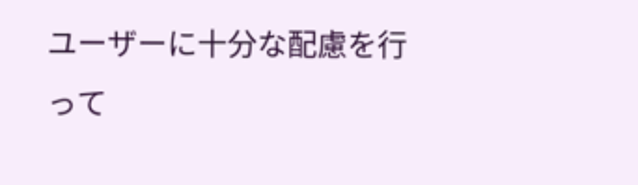ユーザーに十分な配慮を行って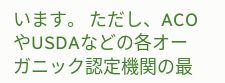います。 ただし、ACOやUSDAなどの各オーガニック認定機関の最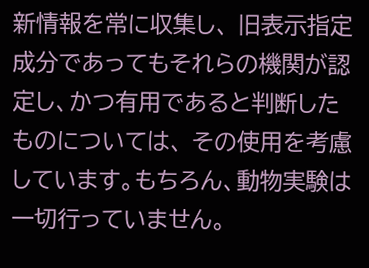新情報を常に収集し、 旧表示指定成分であってもそれらの機関が認定し、かつ有用であると判断したものについては、 その使用を考慮しています。もちろん、動物実験は一切行っていません。